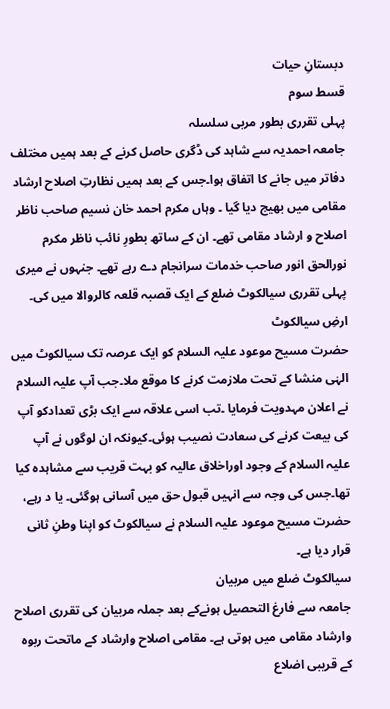دبستانِ حیات
قسط سوم
پہلی تقرری بطور مربی سلسلہ
جامعہ احمدیہ سے شاہد کی ڈگری حاصل کرنے کے بعد ہمیں مختلف دفاتر میں جانے کا اتفاق ہوا۔جس کے بعد ہمیں نظارتِ اصلاح ارشاد مقامی میں بھیج دیا گیا ۔ وہاں مکرم احمد خان نسیم صاحب ناظر اصلاح و ارشاد مقامی تھے۔ ان کے ساتھ بطورِ نائب ناظر مکرم نورالحق انور صاحب خدمات سرانجام دے رہے تھے۔ جنہوں نے میری پہلی تقرری سیالکوٹ ضلع کے ایک قصبہ قلعہ کالروالا میں کی۔
ارضِ سیالکوٹ
حضرت مسیح موعود علیہ السلام کو ایک عرصہ تک سیالکوٹ میں الہٰی منشا کے تحت ملازمت کرنے کا موقع ملا۔جب آپ علیہ السلام نے اعلان مہدویت فرمایا ۔تب اسی علاقہ سے ایک بڑی تعدادکو آپ کی بیعت کرنے کی سعادت نصیب ہوئی۔کیونکہ ان لوگوں نے آپ علیہ السلام کے وجود اوراخلاق عالیہ کو بہت قریب سے مشاہدہ کیا تھا۔جس کی وجہ سے انہیں قبول حق میں آسانی ہوگئی۔ یا د رہے، حضرت مسیح موعود علیہ السلام نے سیالکوٹ کو اپنا وطنِ ثانی قرار دیا ہے۔
سیالکوٹ ضلع میں مربیان
جامعہ سے فارغ التحصیل ہونےکے بعد جملہ مربیان کی تقرری اصلاح وارشاد مقامی میں ہوتی ہے۔ مقامی اصلاح وارشاد کے ماتحت ربوہ کے قریبی اضلاع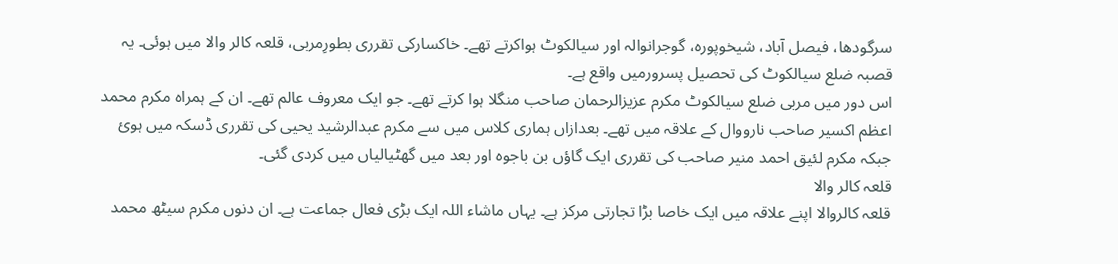سرگودھا، فیصل آباد، شیخوپورہ، گوجرانوالہ اور سیالکوٹ ہواکرتے تھے۔ خاکسارکی تقرری بطورِمربی، قلعہ کالر والا میں ہوئی۔ یہ قصبہ ضلع سیالکوٹ کی تحصیل پسرورمیں واقع ہے۔
اس دور میں مربی ضلع سیالکوٹ مکرم عزیزالرحمان صاحب منگلا ہوا کرتے تھے۔ جو ایک معروف عالم تھے۔ ان کے ہمراہ مکرم محمد اعظم اکسیر صاحب نارووال کے علاقہ میں تھے۔ بعدازاں ہماری کلاس میں سے مکرم عبدالرشید یحيی کی تقرری ڈسکہ میں ہوئ جبکہ مکرم لئیق احمد منیر صاحب کی تقرری ایک گاؤں بن باجوہ اور بعد میں گھٹیالیاں میں کردی گئی۔
قلعہ کالر والا
قلعہ کالروالا اپنے علاقہ میں ایک خاصا بڑا تجارتی مرکز ہے۔ یہاں ماشاء اللہ ایک بڑی فعال جماعت ہے۔ ان دنوں مکرم سیٹھ محمد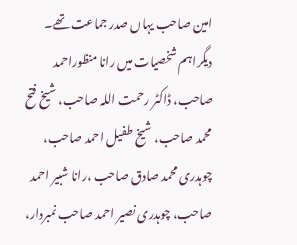امین صاحب یہاں صدر جماعت تھے۔ دیگراہم شخصیات میں رانا منظوراحمد صاحب، ڈاکٹر رحمت اللہ صاحب، شیخ فتح محمد صاحب، شیخ طفیل احمد صاحب، چوہدری محمد صادق صاحب ،رانا شبیر احمد صاحب، چوہدری نصیر احمد صاحب نمبردار،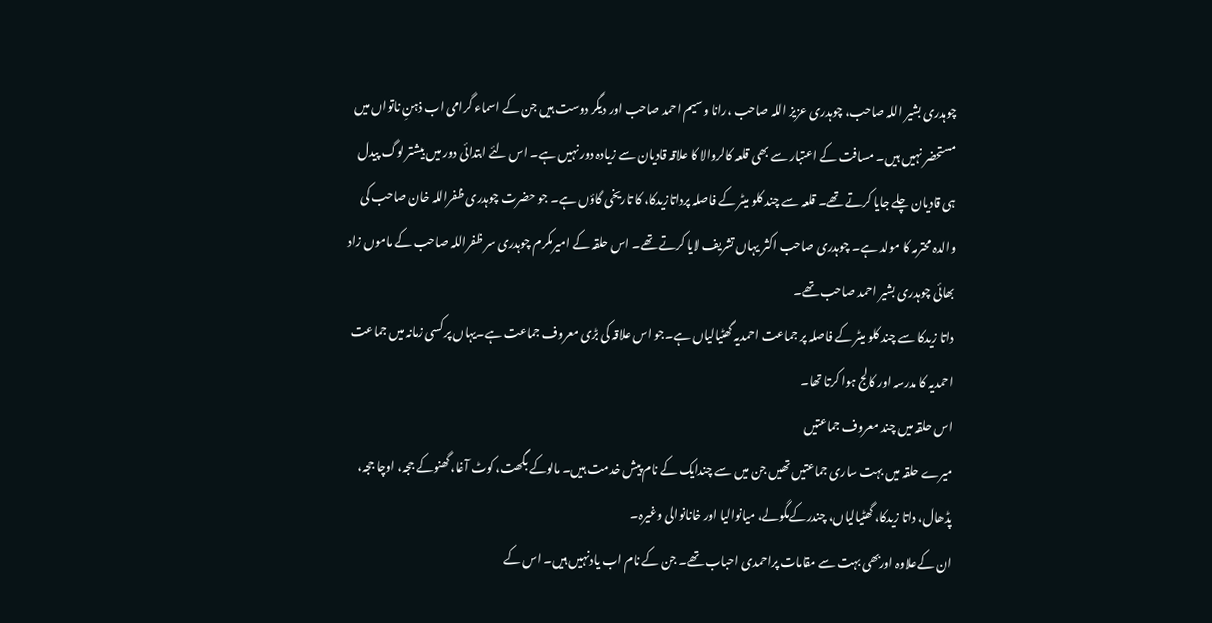چوہدری بشیر اللہ صاحب، چوہدری عزیز اللہ صاحب ،رانا وسیم احمد صاحب اور دیگر دوست ہیں جن کے اسماء گرامی اب ذہنِ ناتواں میں مستحضر نہیں ہیں۔ مسافت کے اعتبار سے بھی قلعہ کالروالا کا علاقہ قادیان سے زیادہ دور نہیں ہے۔ اس لئے ابتدائی دور میں بیشتر لوگ پیدل ہی قادیان چلے جایا کرتے تھے۔ قلعہ سے چند کلو میٹر کے فاصلہ پرداتازیدکا، کا تاریخی گاؤں ہے۔ جو حضرت چوہدری ظفراللہ خان صاحب کی والدہ محترمہ کا مولد ہے۔ چوہدری صاحب اکثر یہاں تشریف لایا کرتے تھے۔ اس حلقہ کے امیرمکرم چوہدری سر ظفراللہ صاحب کے ماموں زاد بھائی چوہدری بشیر احمد صاحب تھے۔
داتا زیدکا سے چند کلو میٹر کے فاصلہ پر جماعت احمدیہ گھٹیالیاں ہے۔جو اس علاقہ کی بڑی معروف جماعت ہے۔یہاں پر کسی زمانہ میں جماعت احمدیہ کا مدرسہ اور کالج ہوا کرتا تھا۔
اس حلقہ میں چند معروف جماعتیں
میرے حلقہ میں بہت ساری جماعتیں تھیں جن میں سے چندایک کے نام پیش خدمت ہیں۔ مالوکے بگھت، کوٹ آغا، گھنوکے ججہ، اوچا ججہ، پڈھال، داتا زیدکا، گھٹیالیاں، چندرکےمگولے، میانوالیا اور خانانوالی وغیرہ۔
ان کےعلاوہ اوربھی بہت سے مقامات پراحمدی احباب تھے۔ جن کے نام اب یادنہیں ہیں۔ اس کے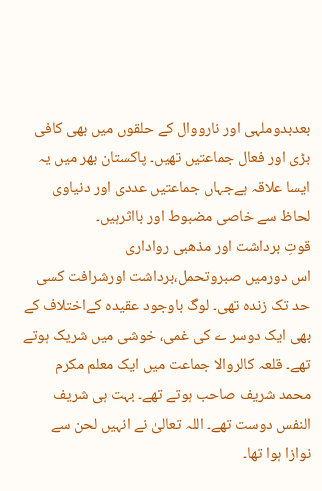بعدبدوملہی اور نارووال کے حلقوں میں بھی کافی بڑی اور فعال جماعتیں تھیں۔ پاکستان بھر میں یہ ایسا علاقہ ہےجہاں جماعتیں عددی اور دنیاوی لحاظ سے خاصی مضبوط اور بااثرہیں۔
قوتِ برداشت اور مذھبی رواداری
اس دورمیں صبروتحمل،برداشت اورشرافت کسی حد تک زندہ تھی۔ لوگ باوجود عقیدہ کےاختلاف کے بھی ایک دوسر ے کی غمی، خوشی میں شریک ہوتے تھے۔ قلعہ کالروالا جماعت میں ایک معلم مکرم محمد شریف صاحب ہوتے تھے۔ بہت ہی شریف النفس دوست تھے۔ اللہ تعالیٰ نے انہیں لحن سے نوازا ہوا تھا۔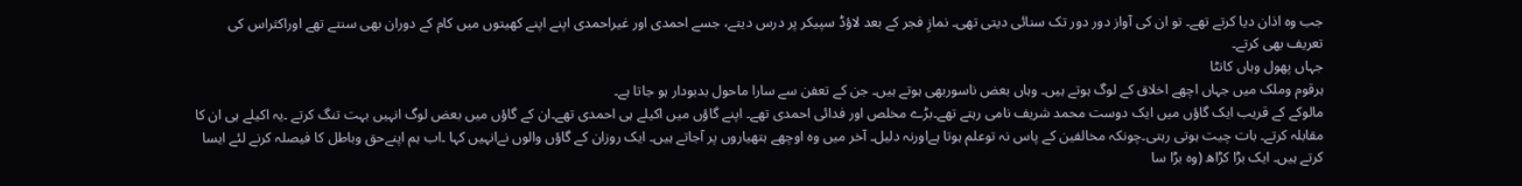جب وہ اذان دیا کرتے تھے۔ تو ان کی آواز دور دور تک سنائی دیتی تھی۔ نمازِ فجر کے بعد لاؤڈ سپیکر پر درس دیتے، جسے احمدی اور غیراحمدی اپنے اپنے کھیتوں میں کام کے دوران بھی سنتے تھے اوراکثراس کی تعریف بھی کرتے۔
جہاں پھول وہاں کانٹا
ہرقوم وملک میں جہاں اچھے اخلاق کے لوگ ہوتے ہیں۔ وہاں بعض ناسوربھی ہوتے ہیں۔ جن کے تعفن سے سارا ماحول بدبودار ہو جاتا ہے۔
مالوکے کے قریب ایک گاؤں میں ایک دوست محمد شریف نامی رہتے تھے۔بڑے مخلص اور فدائی احمدی تھے۔ اپنے گاؤں میں اکیلے ہی احمدی تھے۔ان کے گاؤں میں بعض لوگ انہیں بہت تنگ کرتے ۔یہ اکیلے ہی ان کا مقابلہ کرتے۔ بات چیت ہوتی رہتی۔چونکہ مخالفین کے پاس نہ توعلم ہوتا ہےاورنہ دلیل۔ آخر میں وہ اوچھے ہتھیاروں پر آجاتے ہیں۔ ایک روزان کے گاؤں والوں نےانہیں کہا ۔اب ہم اپنےحق وباطل کا فیصلہ کرنے لئے ايسا کرتے ہیں۔ ایک بڑا کڑاھ (وہ بڑا سا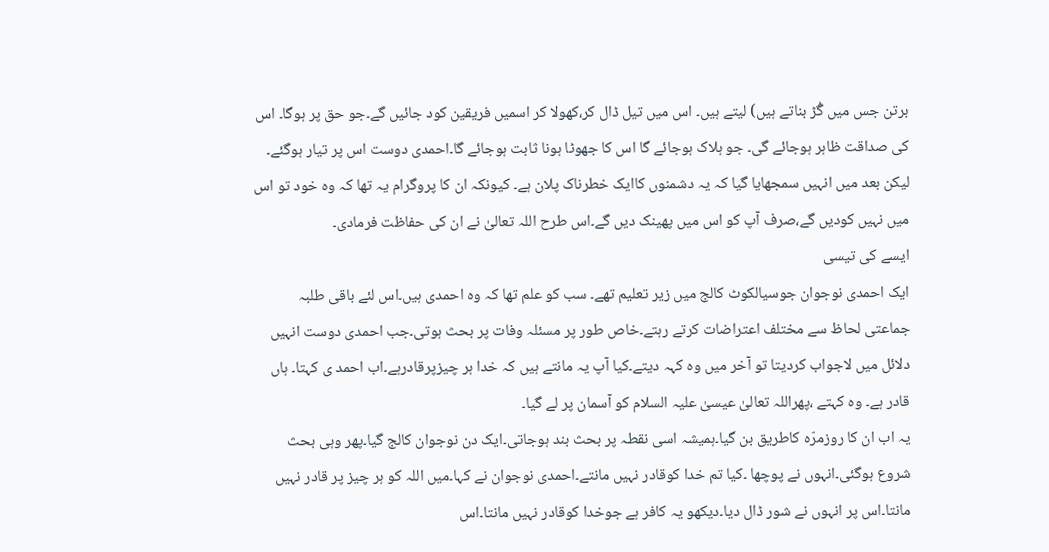برتن جس میں گُڑ بناتے ہیں) لیتے ہیں۔ اس میں تیل ڈال کر،کھولا کر اسمیں فریقین کود جائیں گے۔جو حق پر ہوگا۔ اس کی صداقت ظاہر ہوجائے گی۔ جو ہلاک ہوجائے گا اس کا جھوٹا ہونا ثابت ہوجائے گا۔احمدی دوست اس پر تیار ہوگئے۔ لیکن بعد میں انہیں سمجھایا گیا کہ یہ دشمنوں کاایک خطرناک پلان ہے۔ کیونکہ ان کا پروگرام یہ تھا کہ وہ خود تو اس میں نہیں کودیں گے،صرف آپ کو اس میں پھینک دیں گے۔اس طرح اللہ تعالیٰ نے ان کی حفاظت فرمادی۔
ایسے کی تیسی
ایک احمدی نوجوان جوسیالکوٹ کالج میں زیر تعلیم تھے۔ سب کو علم تھا کہ وہ احمدی ہیں۔اس لئے باقی طلبہ جماعتی لحاظ سے مختلف اعتراضات کرتے رہتے۔خاص طور پر مسئلہ وفات پر بحث ہوتی۔جب احمدی دوست انہیں دلائل میں لاجواب کردیتا تو آخر میں وہ کہہ دیتے۔کیا آپ یہ مانتے ہیں کہ خدا ہر چیزپرقادرہے۔اب احمد ی کہتا۔ ہاں قادر ہے۔ وہ کہتے ،پھراللہ تعالیٰ عیسیٰ علیہ السلام کو آسمان پر لے گیا۔
یہ اب ان کا روزمرّہ کاطریق بن گیا۔ہمیشہ اسی نقطہ پر بحث بند ہوجاتی۔ایک دن نوجوان کالج گیا۔پھر وہی بحث شروع ہوگئی۔انہوں نے پوچھا ۔کیا تم خدا کوقادر نہیں مانتے۔احمدی نوجوان نے کہا۔میں اللہ کو ہر چیز پر قادر نہیں مانتا۔اس پر انہوں نے شور ڈال دیا۔دیکھو یہ کافر ہے جوخدا کوقادر نہیں مانتا۔اس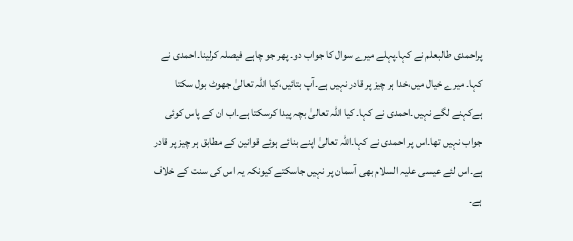پراحمدی طالبعلم نے کہا۔پہلے میرے سوال کا جواب دو۔ پھر جو چاہے فیصلہ کرلینا۔احمدی نے کہا۔ میرے خیال میں،خدا ہر چیز پر قادر نہیں ہے۔آپ بتائیں،کیا اللہ تعالیٰ جھوٹ بول سکتا ہےکہنے لگے نہیں۔احمدی نے کہا۔ کیا اللہ تعالیٰ بچہ پیدا کرسکتا ہے۔اب ان کے پاس کوئی جواب نہیں تھا۔اس پر احمدی نے کہا۔اللہ تعالیٰ اپنے بنائے ہوئے قوانین کے مطابق ہر چیز پر قادر ہے۔اس لئے عیسی علیہ السلام بھی آسمان پر نہیں جاسکتے کیونکہ یہ اس کی سنت کے خلاف ہے۔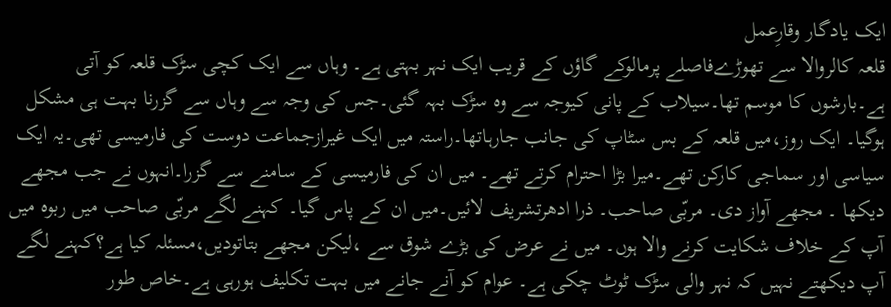ایک یادگار وقارِعمل
قلعہ کالروالا سے تھوڑےفاصلے پرمالوکے گاؤں کے قریب ایک نہر بہتی ہے۔ وہاں سے ایک کچی سڑک قلعہ کو آتی ہے۔بارشوں کا موسم تھا۔سیلاب کے پانی کیوجہ سے وہ سڑک بہہ گئی۔جس کی وجہ سے وہاں سے گزرنا بہت ہی مشکل ہوگیا۔ ایک روز،میں قلعہ کے بس سٹاپ کی جانب جارہاتھا۔راستہ میں ایک غیرازجماعت دوست کی فارمیسی تھی۔یہ ایک سیاسی اور سماجی کارکن تھے۔میرا بڑا احترام کرتے تھے۔ میں ان کی فارمیسی کے سامنے سے گزرا۔انہوں نے جب مجھے دیکھا ۔ مجھے آواز دی۔ مربّی صاحب۔ ذرا ادھرتشریف لائیں۔میں ان کے پاس گیا۔ کہنے لگے مربّی صاحب میں ربوہ میں آپ کے خلاف شکایت کرنے والا ہوں۔ میں نے عرض کی بڑے شوق سے ،لیکن مجھے بتاتودیں،مسئلہ کیا ہے؟کہنے لگے آپ دیکھتے نہیں کہ نہر والی سڑک ٹوٹ چکی ہے۔ عوام کو آنے جانے میں بہت تکلیف ہورہی ہے۔خاص طور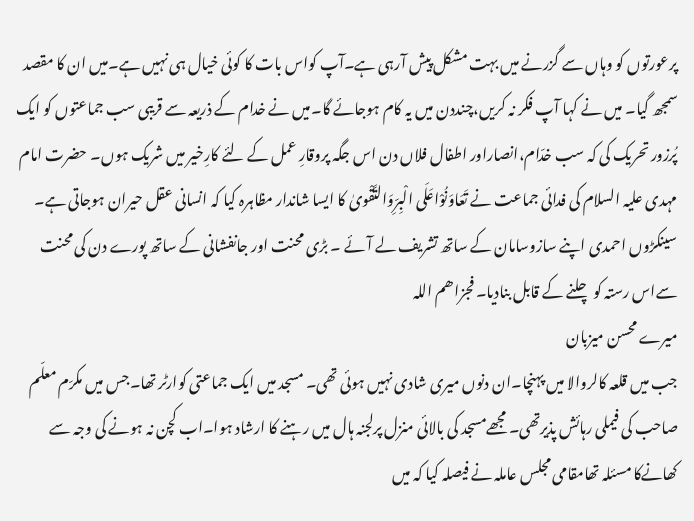پرعورتوں کو وہاں سے گزرنے میں بہت مشکل پیش آرہی ہے۔آپ کواس بات کا کوئی خیال ہی نہیں ہے۔میں ان کا مقصد سمجھ گیا۔ میں نے کہا آپ فکر نہ کریں،چنددن میں یہ کام ہوجائے گا۔میں نے خدام کے ذریعہ سے قریبی سب جماعتوں کو ایک پُرزور تحریک کی کہ سب خدّام،انصاراور اطفال فلاں دن اس جگہ پروقارِ عمل کے لئے کارِخیر میں شریک ہوں۔ حضرت امام مہدی علیہ السلام کی فدائی جماعت نے تَعَاوَنُوْاعَلَی الْبِرِّوَالتَّقْویٰ کا ایسا شاندار مظاہرہ کیا کہ انسانی عقل حیران ہوجاتی ہے۔ سینکڑوں احمدی اپنے سازوسامان کے ساتھ تشریف لے آئے ۔ بڑی محنت اور جانفشانی کے ساتھ پورے دن کی محنت سےاس رستہ کو چلنے کے قابل بنادیا۔ فجزاھم اللہ
میرے محسن میزبان
جب میں قلعہ کالروالا میں پہنچا۔ان دنوں میری شادی نہیں ہوئی تھی۔ مسجد میں ایک جماعتی کوارٹر تھا۔جس میں مکرّم معلّم صاحب کی فیملی رہائش پذیرتھی۔ مجھےمسجد کی بالائی منزل پرلجنہ ہال میں رہنے کا ارشاد ہوا۔اب کچن نہ ہونے کی وجہ سے کھانےکا مسئلہ تھامقامی مجلس عاملہ نے فیصلہ کیا کہ میں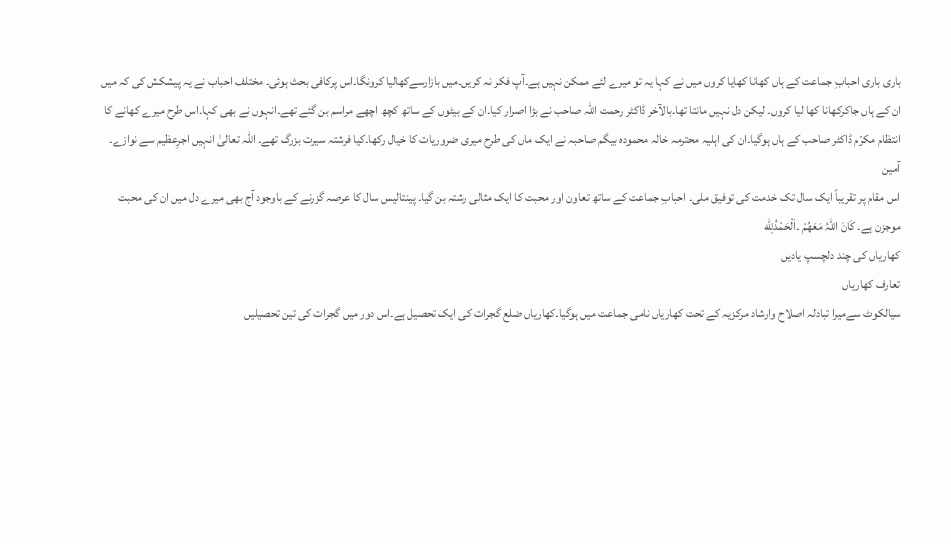باری باری احبابِ جماعت کے ہاں کھانا کھایا کروں میں نے کہا یہ تو میرے لئے ممکن نہیں ہے۔آپ فکر نہ کریں۔میں بازارسےکھالیا کرونگا۔اس پرکافی بحث ہوئی۔ مختلف احباب نے یہ پیشکش کی کہ میں ان کے ہاں جاکرکھانا کھا لیا کروں۔ لیکن دل نہیں مانتا تھا۔بالآخر ڈاکٹر رحمت اللہ صاحب نے بڑا اصرار کیا۔ان کے بیٹوں کے ساتھ کچھ اچھے مراسم بن گئے تھے۔انہوں نے بھی کہا۔اس طرح میرے کھانے کا انتظام مکرّم ڈاکٹر صاحب کے ہاں ہوگیا۔ان کی اہلیہ محترمہ خالہ محمودہ بیگم صاحبہ نے ایک ماں کی طرح میری ضروریات کا خیال رکھا۔کیا فرشتہ سیرت بزرگ تھے۔ اللہ تعالیٰ انہیں اجرِعظیم سے نوازے۔ آمین
اس مقام پر تقریباً ایک سال تک خدمت کی توفیق ملی۔ احبابِ جماعت کے ساتھ تعاون اور محبت کا ایک مثالی رشتہ بن گیا۔ پینتالیس سال کا عرصہ گزرنے کے باوجود آج بھی میرے دل میں ان کی محبت موجزن ہے۔ کَانَ اللّٰہُ مَعَھُمْ ۔اَلْحَمْدُلِلّٰه
کھاریاں کی چند دلچسپ یادیں
تعارف کھاریاں
سیالکوٹ سےمیرا تبادلہ اصلاح وارشاد مرکزیہ کے تحت کھاریاں نامی جماعت میں ہوگیا۔کھاریاں ضلع گجرات کی ایک تحصیل ہے۔اس دور میں گجرات کی تین تحصیلیں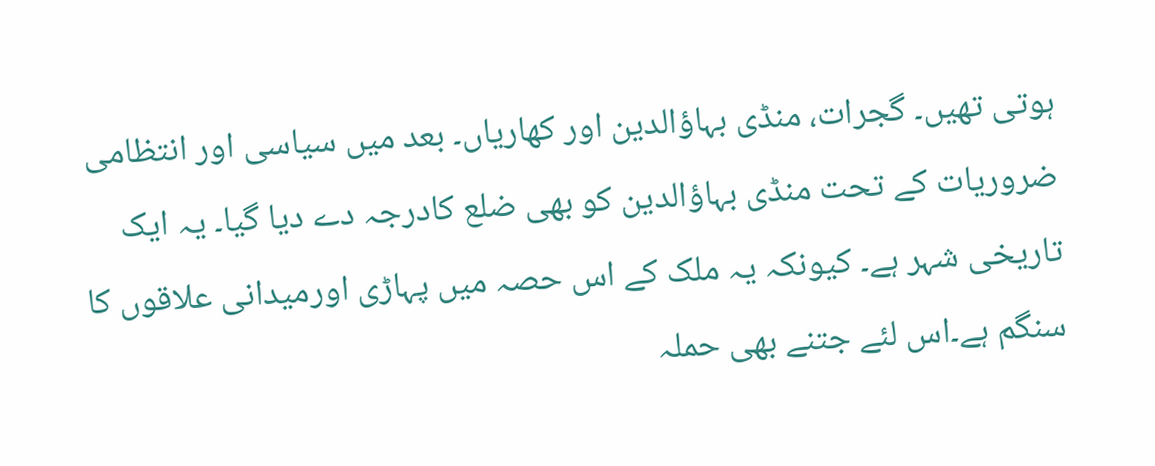ہوتی تھیں۔ گجرات، منڈی بہاؤالدین اور کھاریاں۔ بعد میں سیاسی اور انتظامی ضروریات کے تحت منڈی بہاؤالدین کو بھی ضلع کادرجہ دے دیا گیا۔ یہ ایک تاریخی شہر ہے۔ کیونکہ یہ ملک کے اس حصہ میں پہاڑی اورمیدانی علاقوں کا سنگم ہے۔اس لئے جتنے بھی حملہ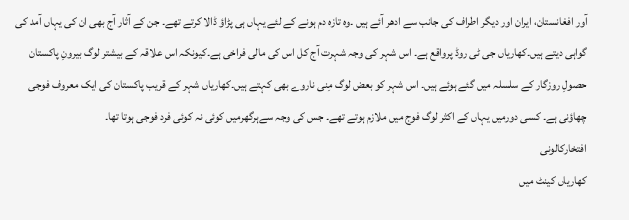آور افغانستان، ایران اور دیگر اطراف کی جانب سے ادھر آئے ہیں ۔وہ تازہ دم ہونے کے لئے یہاں ہی پڑاؤ ڈالا کرتے تھے۔ جن کے آثار آج بھی ان کی یہاں آمد کی گواہی دیتے ہیں۔کھاریاں جی ٹی روڈ پرواقع ہے۔ اس شہر کی وجہ شہرت آج کل اس کی مالی فراخی ہے۔کیونکہ اس علاقہ کے بیشتر لوگ بیرونِ پاکستان حصولِ روزگار کے سلسلہ ميں گئے ہوئے ہیں۔ اس شہر کو بعض لوگ مِنی ناروے بھی کہتے ہیں۔کھاریاں شہر کے قریب پاکستان کی ایک معروف فوجی چھاؤنی ہے۔ کسی دورمیں یہاں کے اکثر لوگ فوج میں ملازم ہوتے تھے۔ جس کی وجہ سےہرگھرمیں کوئی نہ کوئی فرد فوجی ہوتا تھا۔
افتخارکالونی
کھاریاں کینٹ میں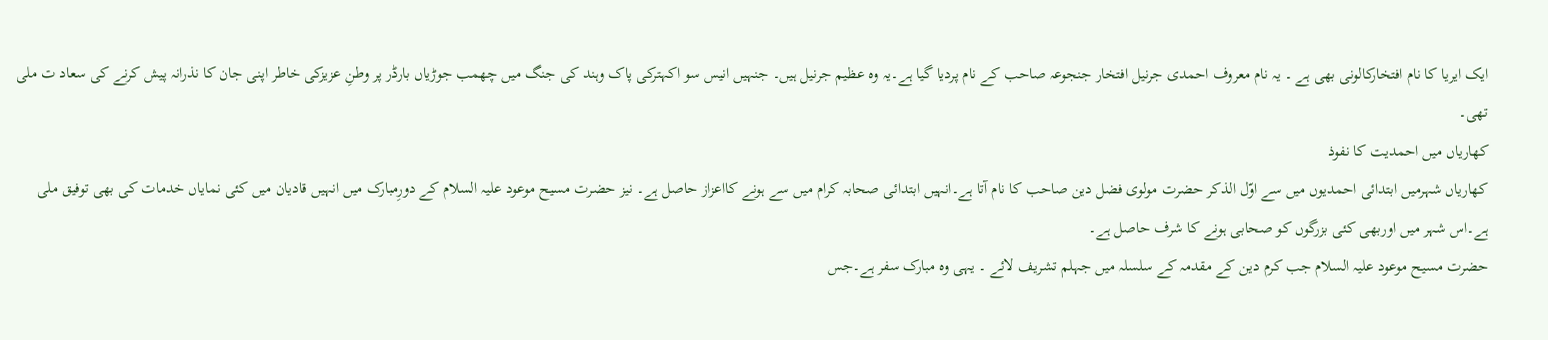ایک ایریا کا نام افتخارکالونی بھی ہے ۔ یہ نام معروف احمدی جرنیل افتخار جنجوعہ صاحب کے نام پردیا گیا ہے۔یہ وہ عظیم جرنیل ہیں۔ جنہیں انیس سو اکہترکی پاک وہند کی جنگ میں چھمب جوڑیاں بارڈر پر وطنِ عزیزکی خاطر اپنی جان کا نذرانہ پیش کرنے کی سعاد ت ملی تھی۔
کھاریاں میں احمدیت کا نفوذ
کھاریاں شہرمیں ابتدائی احمدیوں میں سے اوّل الذکر حضرت مولوی فضل دین صاحب کا نام آتا ہے۔انہیں ابتدائی صحابہ کرام میں سے ہونے کااعزاز حاصل ہے۔ نیز حضرت مسیح موعود علیہ السلام کے دورِمبارک میں انہیں قادیان میں کئی نمایاں خدمات کی بھی توفیق ملی ہے۔اس شہر میں اوربھی کئی بزرگوں کو صحابی ہونے کا شرف حاصل ہے۔
حضرت مسیح موعود علیہ السلام جب کرم دین کے مقدمہ کے سلسلہ میں جہلم تشریف لائے ۔ یہی وہ مبارک سفر ہے۔جس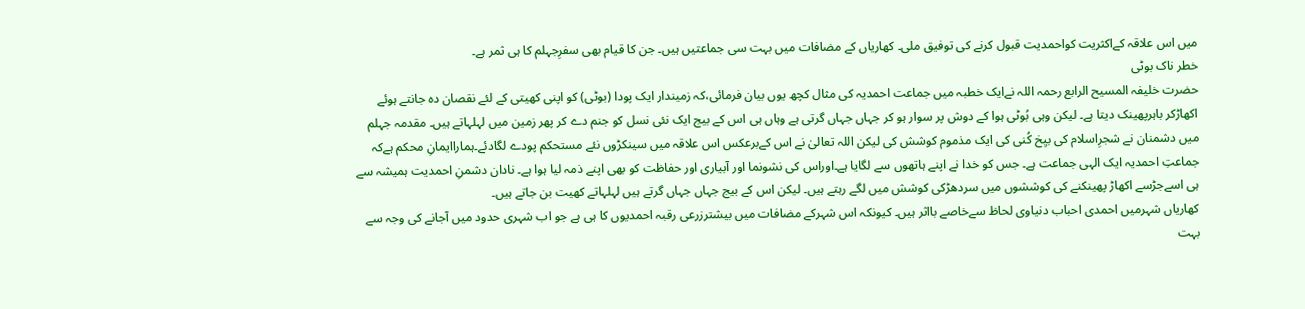میں اس علاقہ کےاکثريت کواحمدیت قبول کرنے کی توفیق ملی۔ کھاریاں کے مضافات میں بہت سی جماعتیں ہیں۔ جن کا قیام بھی سفرِجہلم کا ہی ثمر ہے۔
خطر ناک بوٹی
حضرت خلیفہ المسیح الرابع رحمہ اللہ نےایک خطبہ میں جماعت احمدیہ کی مثال کچھ یوں بیان فرمائی،کہ زمیندار ایک پودا (بوٹی) کو اپنی کھیتی کے لئے نقصان دہ جانتے ہوئے اکھاڑکر باہرپھینک دیتا ہے۔ لیکن وہی بُوٹی ہوا کے دوش پر سوار ہو کر جہاں جہاں گرتی ہے وہاں ہی اس کے بیج ایک نئی نسل کو جنم دے کر پھر زمین میں لہلہاتے ہیں۔ مقدمہ جہلم میں دشمنان نے شجرِاسلام کی بیِخ کُنی کی ایک مذموم کوشش کی لیکن اللہ تعالیٰ نے اس کےبرعکس اس علاقہ میں سینکڑوں نئے مستحکم پودے لگادئے۔ہماراایمانِ محکم ہےکہ جماعتِ احمدیہ ایک الہی جماعت ہے۔ جس کو خدا نے اپنے ہاتھوں سے لگایا ہے۔اوراس کی نشونما اور آبیاری اور حفاظت کو بھی اپنے ذمہ لیا ہوا ہے۔ نادان دشمنِ احمدیت ہمیشہ سے ہی اسےجڑسے اکھاڑ پھینکنے کی کوششوں میں سردھڑکی کوشش میں لگے رہتے ہیں۔ لیکن اس کے بیج جہاں جہاں گرتے ہیں لہلہاتے کھیت بن جاتے ہیں۔
کھاریاں شہرمیں احمدی احباب دنیاوی لحاظ سےخاصے بااثر ہیں۔ کیونکہ اس شہرکے مضافات میں بیشترزرعی رقبہ احمدیوں کا ہی ہے جو اب شہری حدود میں آجانے کی وجہ سے بہت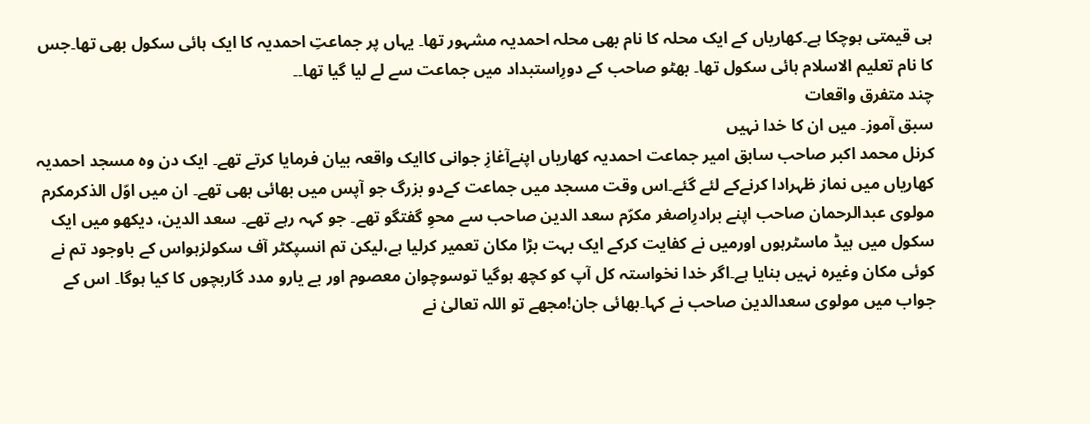ہی قیمتی ہوچکا ہے۔کھاریاں کے ایک محلہ کا نام بھی محلہ احمدیہ مشہور تھا۔ یہاں پر جماعتِ احمدیہ کا ایک ہائی سکول بھی تھا۔جس کا نام تعلیم الاسلام ہائی سکول تھا۔ بھٹو صاحب کے دورِاستبداد میں جماعت سے لے لیا گیا تھا۔۔
چند متفرق واقعات
سبق آموز۔ میں ان کا خدا نہیں
کرنل محمد اکبر صاحب سابق امیر جماعت احمدیہ کھاریاں اپنےآغازِ جوانی کاایک واقعہ بیان فرمایا کرتے تھے۔ ایک دن وہ مسجد احمدیہ کھاریاں میں نماز ظہرادا کرنےکے لئے گئے۔اس وقت مسجد میں جماعت کےدو بزرگ جو آپس میں بھائی بھی تھے۔ ان میں اوّل الذکرمکرم مولوی عبدالرحمان صاحب اپنے برادرِاصغر مکرّم سعد الدین صاحب سے محوِ گفتگو تھے۔ جو کہہ رہے تھے۔ سعد الدین، دیکھو میں ایک سکول میں ہیڈ ماسٹرہوں اورمیں نے کفایت کرکے ایک بہت بڑا مکان تعمیر کرلیا ہے،لیکن تم انسپکٹر آف سکولزہواس کے باوجود تم نے کوئی مکان وغیرہ نہیں بنایا ہے۔اگر خدا نخواستہ کل آپ کو کچھ ہوگیا توسوچوان معصوم اور بے یارو مدد گاربچوں کا کیا ہوگا۔ اس کے جواب میں مولوی سعدالدین صاحب نے کہا۔بھائی جان!مجھے تو اللہ تعالیٰ نے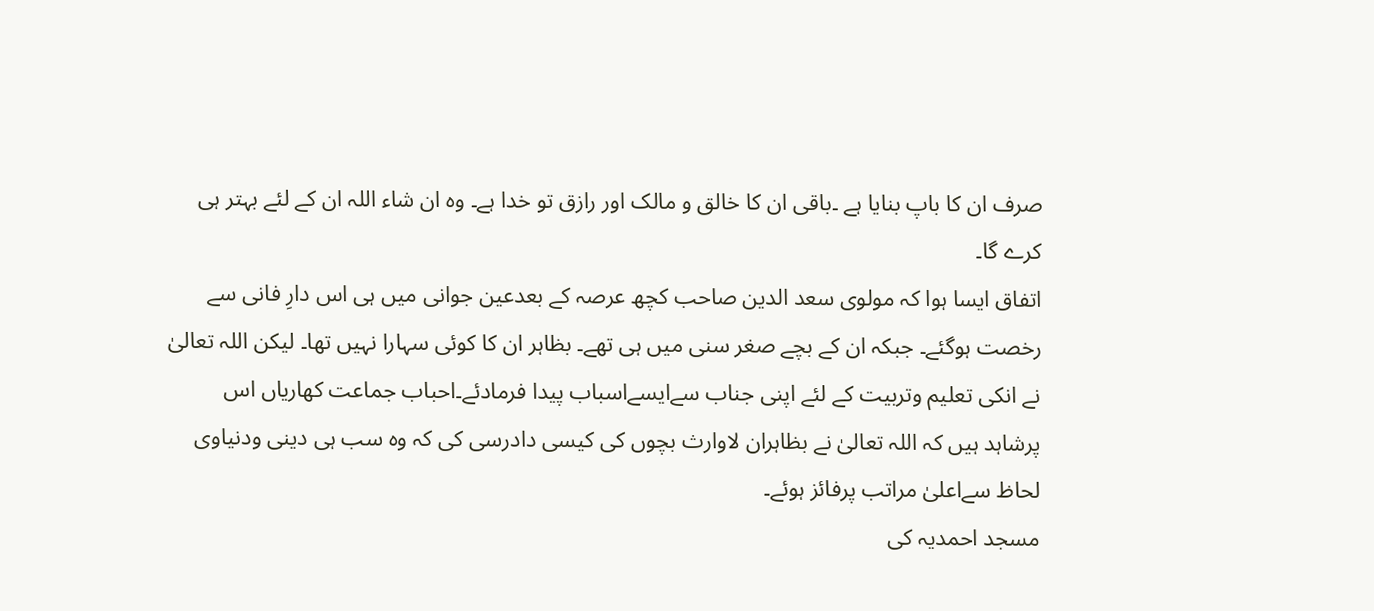صرف ان کا باپ بنایا ہے ۔باقی ان کا خالق و مالک اور رازق تو خدا ہے۔ وہ ان شاء اللہ ان کے لئے بہتر ہی کرے گا۔
اتفاق ایسا ہوا کہ مولوی سعد الدین صاحب کچھ عرصہ کے بعدعین جوانی میں ہی اس دارِ فانی سے رخصت ہوگئے۔ جبکہ ان کے بچے صغر سنی میں ہی تھے۔ بظاہر ان کا کوئی سہارا نہیں تھا۔ لیکن اللہ تعالیٰ نے انکی تعلیم وتربیت کے لئے اپنی جناب سےایسےاسباب پیدا فرمادئے۔احباب جماعت کھاریاں اس پرشاہد ہیں کہ اللہ تعالیٰ نے بظاہران لاوارث بچوں کی کیسی دادرسی کی کہ وہ سب ہی دینی ودنیاوی لحاظ سےاعلیٰ مراتب پرفائز ہوئے۔
مسجد احمدیہ کی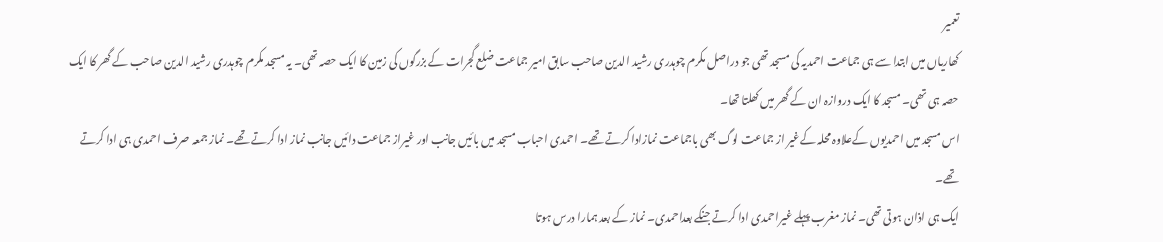تعمیر
کھاریاں میں ابتدا سے ہی جماعت احمدیہ کی مسجد تھی جو دراصل مکرم چوہدری رشید الدین صاحب سابق امیر جماعت ضلع گجرات کے بزرگوں کی زمین کا ایک حصہ تھی۔ یہ مسجد مکرم چوہدری رشید الدین صاحب کے گھر کا ایک حصہ ہی تھی۔ مسجد کا ایک دروازہ ان کے گھر میں کھلتا تھا۔
اس مسجد میں احمدیوں کےعلاوہ محلہ کےغیر از جماعت لوگ بھی باجماعت نمازادا کرتے تھے۔ احمدی احباب مسجد میں بائیں جانب اور غیراز جماعت دائیں جانب نماز ادا کرتے تھے۔ نماز جمعہ صرف احمدی ہی ادا کرتے تھے۔
ایک ہی اذان ہوتی تھی۔ نماز مغرب پہلے غیراحمدی ادا کرتے جنکے بعداحمدی۔ نماز کے بعد ہمارا درس ہوتا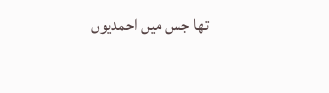تھا جس میں احمدیوں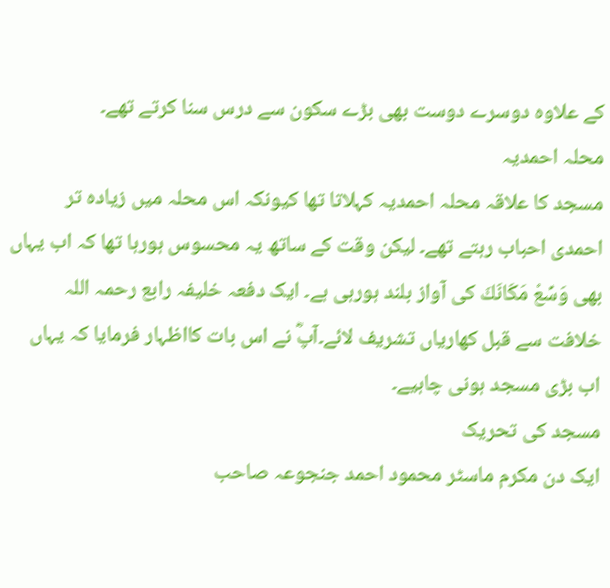کے علاوہ دوسرے دوست بھی بڑے سکون سے درس سنا کرتے تھے۔
محلہ احمدیہ
مسجد کا علاقہ محلہ احمدیہ کہلاتا تھا کیونکہ اس محلہ میں زیادہ تر احمدی احباب رہتے تھے۔ لیکن وقت کے ساتھ یہ محسوس ہورہا تھا کہ اب یہاں بھی وَسِّعْ مَکَانَكَ کی آواز بلند ہورہی ہے۔ ایک دفعہ خلیفہ رابع رحمہ اللہ خلافت سے قبل کھاریاں تشریف لائے۔آپؓ نے اس بات کااظہار فرمایا کہ یہاں اب بڑی مسجد ہونی چاہیے۔
مسجد کی تحریک
ایک دن مکرم ماسٹر محمود احمد جنجوعہ صاحب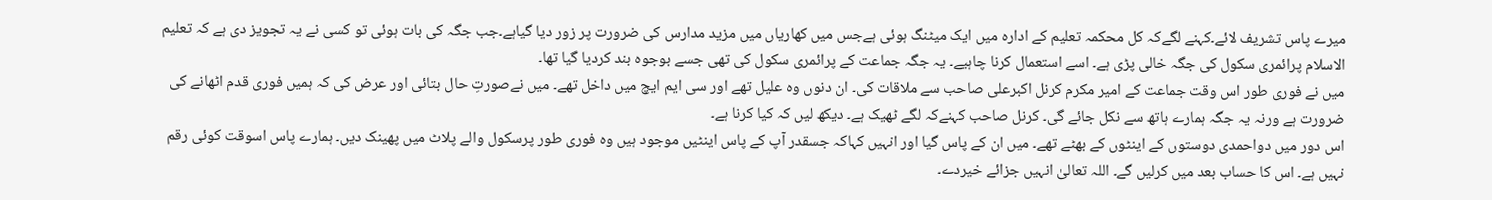میرے پاس تشریف لائے۔کہنے لگےکہ کل محکمہ تعلیم کے ادارہ میں ایک میٹنگ ہوئی ہےجس میں کھاریاں میں مزید مدارس کی ضرورت پر زور دیا گیاہے۔جب جگہ کی بات ہوئی تو کسی نے یہ تجویز دی ہے کہ تعلیم الاسلام پرائمری سکول کی جگہ خالی پڑی ہے۔ اسے استعمال کرنا چاہیے۔ یہ جگہ جماعت کے پرائمری سکول کی تھی جسے بوجوہ بند کردیا گیا تھا۔
میں نے فوری طور اس وقت جماعت کے امیر مکرم کرنل اکبرعلی صاحب سے ملاقات کی۔ ان دنوں وہ عليل تھے اور سی ایم ایچ میں داخل تھے۔ میں نےصورتِ حال بتائی اور عرض کی کہ ہمیں فوری قدم اٹھانے کی ضرورت ہے ورنہ یہ جگہ ہمارے ہاتھ سے نکل جائے گی۔ کرنل صاحب کہنےکہ لگے ٹھیک ہے۔ دیکھ لیں کہ کیا کرنا ہے۔
اس دور میں دواحمدی دوستوں کے اینٹوں کے بھٹے تھے۔ میں ان کے پاس گیا اور انہیں کہاکہ جسقدر آپ کے پاس اینٹیں موجود ہیں وہ فوری طور پرسکول والے پلاٹ میں پھینک دیں۔ ہمارے پاس اسوقت کوئی رقم نہیں ہے۔ اس کا حساب بعد میں کرلیں گے۔ اللہ تعالیٰ انہیں جزائے خیردے۔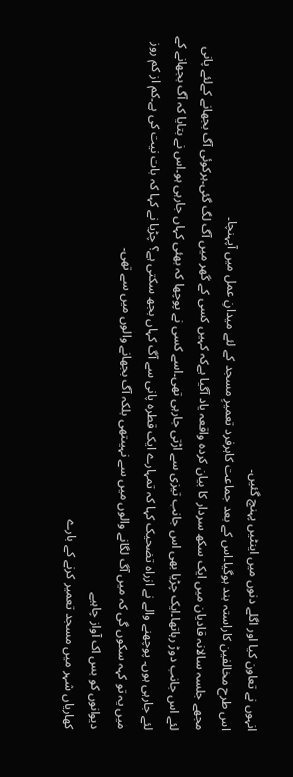انہوں نے تعاون کیا اور اگلے دنوں میں اینٹیں پہنچ گئیں۔
اس طرح مخالفین کاراستہ بند ہوگیا۔اس کے بعد جماعت کاہرفرد تعمیرِ مسجد کے لئے میدانِ عمل میں آپہنچا۔
مجھے جلسہ سالانہ قادیان میں ایک سکھ سردار کا بیان کردہ واقعہ یاد آگیا ہےکہ کہیں کسی کے گھر میں آگ لگ گئی۔ہرکوئی آگ بجھانے کےلئے پانی لئے اس جانب دوڑ رہاتھا۔ایک چڑیا بھی اس جانب تیزی سے اڑتی جارہی تھی۔اسے کسی نے پوچھا کہ بھئی کہاں جارہی ہو۔اس نے بتایا کہ آگ بجھانے کے لئے جارہی ہوں۔ پوچھنے والے نے ازراہ تضحیک کہا کہ تمہارے ایک قطرہ پانی سے آگ کہاں بجھ سکتی ہے؟ چڑیا نے کہا کہ بات نیت کی ہے۔کم از کم روز میں یہ تو کہہ سکوں گی کہ میں آگ لگانے والوں میں سے نہیںتھی بلکہ آگ بجھانے والوں میں سے تھی۔
دیوانوں کو بس اک آواز چاہیے
کھاریاں شہر میں مسجد تعمیر کرنے کے بارے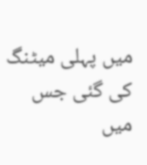میں پہلی میٹنگ کی گئی جس میں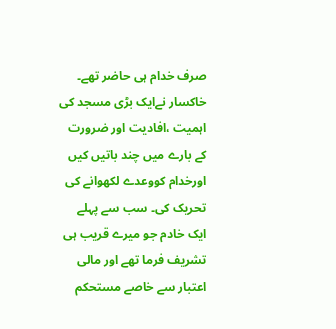صرف خدام ہی حاضر تھے۔ خاکسار نےایک بڑی مسجد کی اہمیت ،افادیت اور ضرورت کے بارے میں چند باتیں کیں اورخدام کووعدے لکھوانے کی تحریک کی۔ سب سے پہلے ایک خادم جو میرے قریب ہی تشریف فرما تھے اور مالی اعتبار سے خاصے مستحکم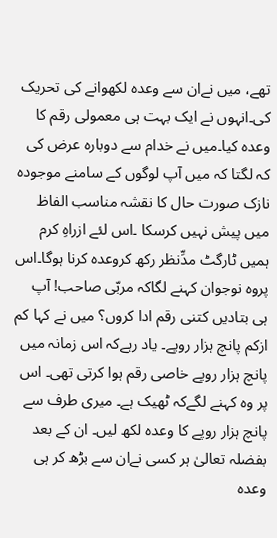تھے، میں نےان سے وعدہ لکھوانے کی تحریک کی۔انہوں نے ایک بہت ہی معمولی رقم کا وعدہ کیا۔میں نے خدام سے دوبارہ عرض کی کہ لگتا کہ میں آپ لوگوں کے سامنے موجودہ نازک صورت حال کا نقشہ مناسب الفاظ میں پیش نہیں کرسکا ۔اس لئے ازراہِ کرم ہمیں ٹارگٹ مدِّنظر رکھ کروعدہ کرنا ہوگا۔اس پروہ نوجوان کہنے لگاکہ مربّی صاحب! آپ ہی بتادیں کتنی رقم ادا کروں؟ میں نے کہا کم ازکم پانچ ہزار روپے۔ یاد رہےکہ اس زمانہ میں پانچ ہزار روپے خاصی رقم ہوا کرتی تھی۔ اس پر وہ کہنے لگےکہ ٹھیک ہے۔ میری طرف سے پانچ ہزار روپے کا وعدہ لکھ لیں۔ ان کے بعد بفضلہ تعالیٰ ہر کسی نےان سے بڑھ کر ہی وعدہ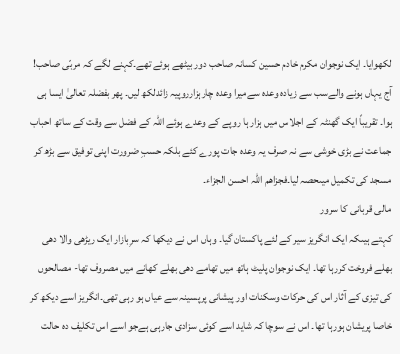لکھوایا۔ ایک نوجوان مکرم خادم حسین کسانہ صاحب دور بیٹھے ہوئے تھے۔کہنے لگے کہ مربّی صاحب! آج یہاں ہونے والےسب سے زیادہ وعدہ سےمیرا وعدہ چارہزارروپیہ زائدلکھ لیں۔ پھر بفضلہ تعالیٰ ایسا ہی ہوا۔ تقریباً ایک گھنٹہ کے اجلاس میں ہزار ہا روپے کے وعدے ہوئے اللہ کے فضل سے وقت کے ساتھ احباب جماعت نے بڑی خوشی سے نہ صرف یہ وعدہ جات پورے کئے بلکہ حسبِ ضرورت اپنی توفیق سے بڑھ کر مسجد کی تکمیل میںحصہ لیا۔فجزاھم اللہ احسن الجزاء۔
مالی قربانی کا سرور
کہتے ہیںکہ ایک انگریز سیر کے لئے پاکستان گیا۔ وہاں اس نے دیکھا کہ سرِبازار ایک ریڑھی والا دھی بھلے فروخت کررہا تھا۔ ایک نوجوان پلیٹ ہاتھ میں تھامے دھی بھلے کھانے میں مصروف تھا- مصالحوں کی تیزی کے آثار اس کی حرکات وسکنات اور پیشانی پرپسینہ سے عیاں ہو رہی تھی۔انگریز اسے دیکھ کر خاصا پریشان ہورہا تھا۔ اس نے سوچا کہ شاید اسے کوئی سزادی جارہی ہےجو اسے اس تکلیف دہ حالت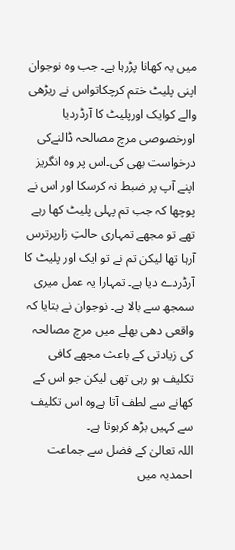میں یہ کھانا پڑرہا ہے۔ جب وہ نوجوان اپنی پلیٹ ختم کرچکاتواس نے ریڑھی والے کوایک اورپلیٹ کا آرڈردیا اورخصوصی مرچ مصالحہ ڈالنےکی درخواست بھی کی۔اس پر وہ انگریز اپنے آپ پر ضبط نہ کرسکا اور اس نے پوچھا کہ جب تم پہلی پلیٹ کھا رہے تھے تو مجھے تمہاری حالتِ زارپرترس آرہا تھا لیکن تم نے تو ایک اور پلیٹ کا آرڈردے دیا ہے۔ تمہارا یہ عمل میری سمجھ سے بالا ہے۔ نوجوان نے بتایا کہ واقعی دھی بھلے میں مرچ مصالحہ کی زیادتی کے باعث مجھے کافی تکلیف ہو رہی تھی لیکن جو اس کے کھانے سے لطف آتا ہےوہ اس تکلیف سے کہیں بڑھ کرہوتا ہے۔
اللہ تعالیٰ کے فضل سے جماعت احمدیہ میں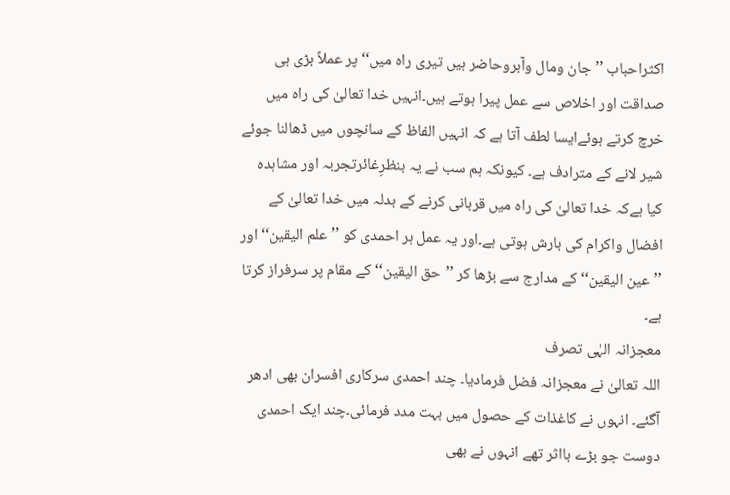اکثراحباب ’’جان ومال وآبروحاضر ہیں تیری راہ میں‘‘ پر عملاً بڑی ہی صداقت اور اخلاص سے عمل پیرا ہوتے ہیں۔انہیں خدا تعالیٰ کی راہ میں خرچ کرتے ہوئےایسا لطف آتا ہے کہ انہیں الفاظ کے سانچوں میں ڈھالنا جوئے شیر لانے کے مترادف ہے۔ کیونکہ ہم سب نے یہ بنظرِغائرتجربہ اور مشاہدہ کیا ہےکہ خدا تعالیٰ کی راہ میں قربانی کرنے کے بدلہ میں خدا تعالیٰ کے افضال واکرام کی بارش ہوتی ہے۔اور یہ عمل ہر احمدی کو ’’علم الیقین‘‘ اور ’’عین الیقین‘‘ کے مدارج سے بڑها كر ’’حق اليقين‘‘ كے مقام پر سرفراز کرتا ہے۔
معجزانہ الہٰی تصرف
اللہ تعالیٰ نے معجزانہ فضل فرمادیا۔ چند احمدی سرکاری افسران بھی ادھر آگئے۔ انہوں نے کاغذات کے حصول میں بہت مدد فرمائی۔چند ایک احمدی دوست جو بڑے بااثر تھے انہوں نے بھی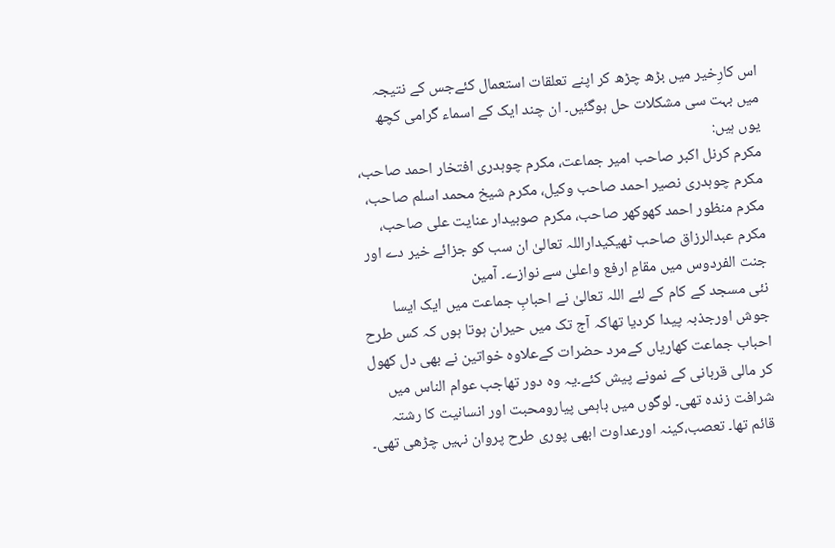اس کارِخیر میں بڑھ چڑھ کر اپنے تعلقات استعمال کئےجس کے نتیجہ میں بہت سی مشکلات حل ہوگئیں۔ ان چند ایک کے اسماء گرامی کچھ یوں ہیں:
مکرم کرنل اکبر صاحب امیر جماعت، مکرم چوہدری افتخار احمد صاحب، مکرم چوہدری نصیر احمد صاحب وکیل، مکرم شیخ محمد اسلم صاحب، مکرم منظور احمد کھوکھر صاحب، مکرم صوبیدار عنایت علی صاحب، مکرم عبدالرزاق صاحب ٹھیکیداراللہ تعالیٰ ان سب کو جزائے خیر دے اور جنت الفردوس میں مقامِ ارفع واعلیٰ سے نوازے۔ آمین
نئی مسجد کے کام کے لئے اللہ تعالیٰ نے احبابِ جماعت میں ایک ایسا جوش اورجذبہ پیدا کردیا تھاکہ آج تک میں حیران ہوتا ہوں کہ کس طرح احباب جماعت کھاریاں کےمرد حضرات کےعلاوہ خواتین نے بھی دل کھول کر مالی قربانی کے نمونے پیش کئے۔یہ وہ دور تھاجب عوام الناس میں شرافت زندہ تھی۔ لوگوں میں باہمی پیارومحبت اور انسانیت کا رشتہ قائم تھا۔ تعصب،کینہ اورعداوت ابھی پوری طرح پروان نہیں چڑھی تھی۔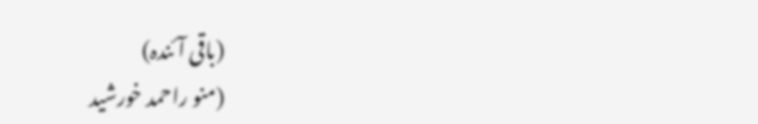(باقی آئندہ)
(منو راحمد خورشید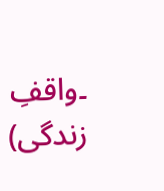۔واقفِ زندگی)